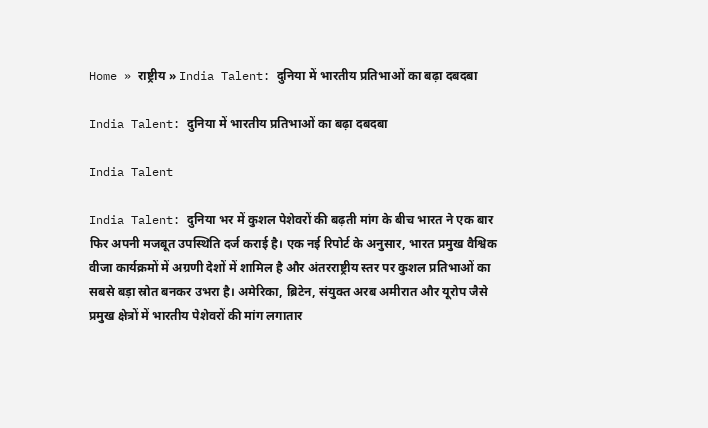Home » राष्ट्रीय » India Talent: दुनिया में भारतीय प्रतिभाओं का बढ़ा दबदबा

India Talent: दुनिया में भारतीय प्रतिभाओं का बढ़ा दबदबा

India Talent

India Talent: दुनिया भर में कुशल पेशेवरों की बढ़ती मांग के बीच भारत ने एक बार फिर अपनी मजबूत उपस्थिति दर्ज कराई है। एक नई रिपोर्ट के अनुसार, भारत प्रमुख वैश्विक वीजा कार्यक्रमों में अग्रणी देशों में शामिल है और अंतरराष्ट्रीय स्तर पर कुशल प्रतिभाओं का सबसे बड़ा स्रोत बनकर उभरा है। अमेरिका, ब्रिटेन, संयुक्त अरब अमीरात और यूरोप जैसे प्रमुख क्षेत्रों में भारतीय पेशेवरों की मांग लगातार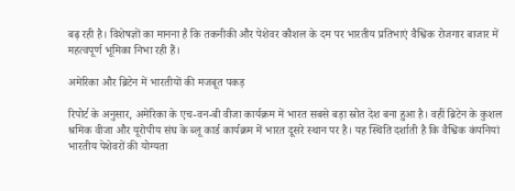बढ़ रही है। विशेषज्ञों का मानना है कि तकनीकी और पेशेवर कौशल के दम पर भारतीय प्रतिभाएं वैश्विक रोजगार बाजार में महत्वपूर्ण भूमिका निभा रही हैं।

अमेरिका और ब्रिटेन में भारतीयों की मजबूत पकड़

रिपोर्ट के अनुसार, अमेरिका के एच-वन-बी वीजा कार्यक्रम में भारत सबसे बड़ा स्रोत देश बना हुआ है। वहीं ब्रिटेन के कुशल श्रमिक वीजा और यूरोपीय संघ के ब्लू कार्ड कार्यक्रम में भारत दूसरे स्थान पर है। यह स्थिति दर्शाती है कि वैश्विक कंपनियां भारतीय पेशेवरों की योग्यता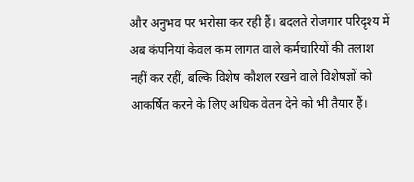और अनुभव पर भरोसा कर रही हैं। बदलते रोजगार परिदृश्य में अब कंपनियां केवल कम लागत वाले कर्मचारियों की तलाश नहीं कर रहीं, बल्कि विशेष कौशल रखने वाले विशेषज्ञों को आकर्षित करने के लिए अधिक वेतन देने को भी तैयार हैं।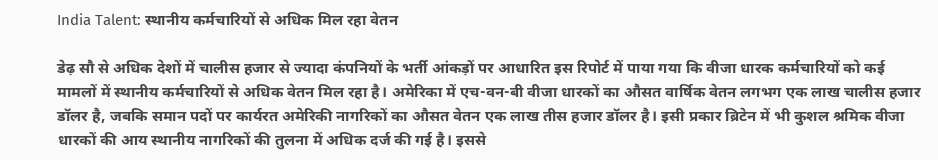India Talent: स्थानीय कर्मचारियों से अधिक मिल रहा वेतन

डेढ़ सौ से अधिक देशों में चालीस हजार से ज्यादा कंपनियों के भर्ती आंकड़ों पर आधारित इस रिपोर्ट में पाया गया कि वीजा धारक कर्मचारियों को कई मामलों में स्थानीय कर्मचारियों से अधिक वेतन मिल रहा है। अमेरिका में एच-वन-बी वीजा धारकों का औसत वार्षिक वेतन लगभग एक लाख चालीस हजार डॉलर है, जबकि समान पदों पर कार्यरत अमेरिकी नागरिकों का औसत वेतन एक लाख तीस हजार डॉलर है। इसी प्रकार ब्रिटेन में भी कुशल श्रमिक वीजा धारकों की आय स्थानीय नागरिकों की तुलना में अधिक दर्ज की गई है। इससे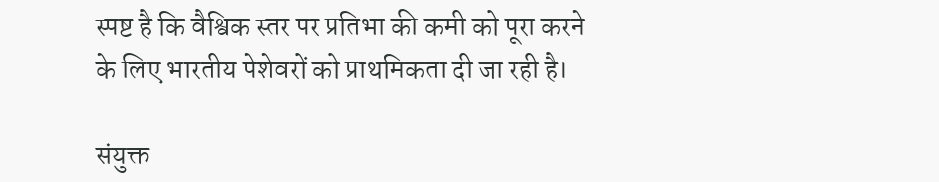स्पष्ट है कि वैश्विक स्तर पर प्रतिभा की कमी को पूरा करने के लिए भारतीय पेशेवरों को प्राथमिकता दी जा रही है।

संयुक्त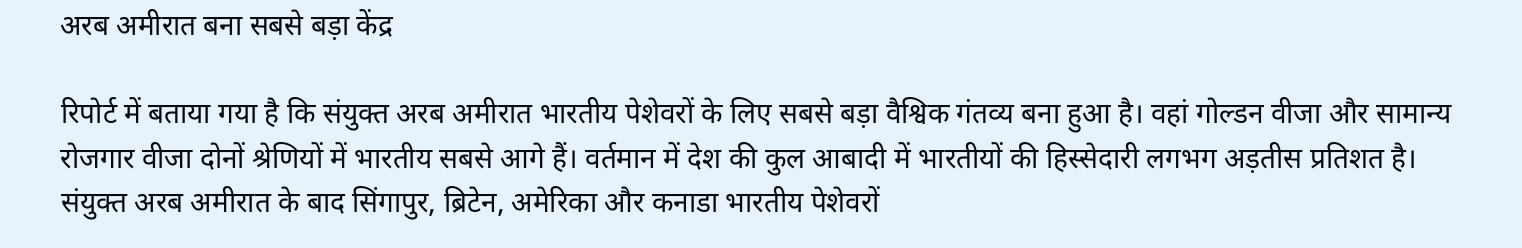अरब अमीरात बना सबसे बड़ा केंद्र

रिपोर्ट में बताया गया है कि संयुक्त अरब अमीरात भारतीय पेशेवरों के लिए सबसे बड़ा वैश्विक गंतव्य बना हुआ है। वहां गोल्डन वीजा और सामान्य रोजगार वीजा दोनों श्रेणियों में भारतीय सबसे आगे हैं। वर्तमान में देश की कुल आबादी में भारतीयों की हिस्सेदारी लगभग अड़तीस प्रतिशत है। संयुक्त अरब अमीरात के बाद सिंगापुर, ब्रिटेन, अमेरिका और कनाडा भारतीय पेशेवरों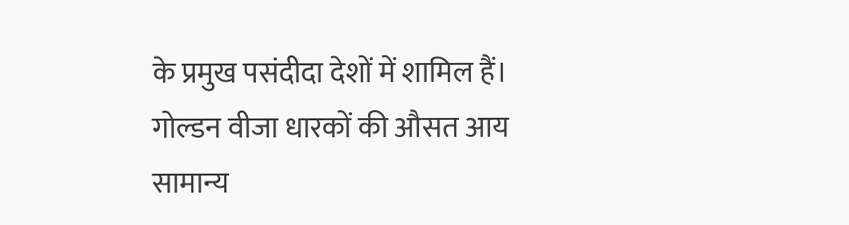के प्रमुख पसंदीदा देशों में शामिल हैं। गोल्डन वीजा धारकों की औसत आय सामान्य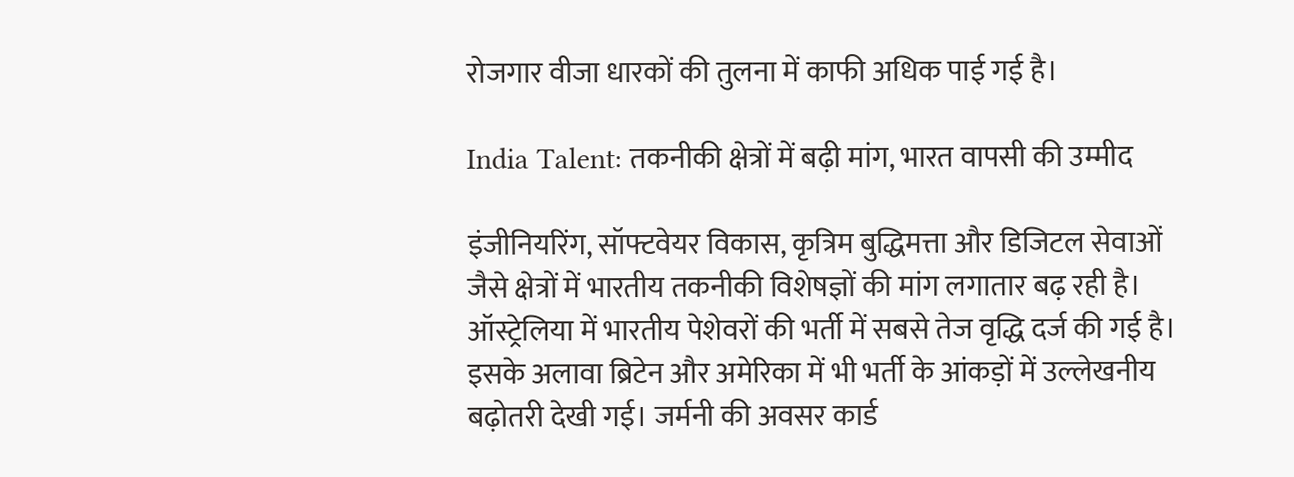रोजगार वीजा धारकों की तुलना में काफी अधिक पाई गई है।

India Talent: तकनीकी क्षेत्रों में बढ़ी मांग, भारत वापसी की उम्मीद

इंजीनियरिंग, सॉफ्टवेयर विकास, कृत्रिम बुद्धिमत्ता और डिजिटल सेवाओं जैसे क्षेत्रों में भारतीय तकनीकी विशेषज्ञों की मांग लगातार बढ़ रही है। ऑस्ट्रेलिया में भारतीय पेशेवरों की भर्ती में सबसे तेज वृद्धि दर्ज की गई है। इसके अलावा ब्रिटेन और अमेरिका में भी भर्ती के आंकड़ों में उल्लेखनीय बढ़ोतरी देखी गई। जर्मनी की अवसर कार्ड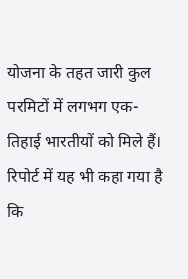योजना के तहत जारी कुल परमिटों में लगभग एक-तिहाई भारतीयों को मिले हैं। रिपोर्ट में यह भी कहा गया है कि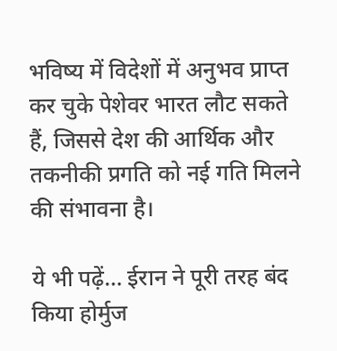भविष्य में विदेशों में अनुभव प्राप्त कर चुके पेशेवर भारत लौट सकते हैं, जिससे देश की आर्थिक और तकनीकी प्रगति को नई गति मिलने की संभावना है।

ये भी पढ़ें… ईरान ने पूरी तरह बंद किया होर्मुज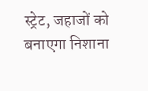स्ट्रेट, जहाजों को बनाएगा निशाना